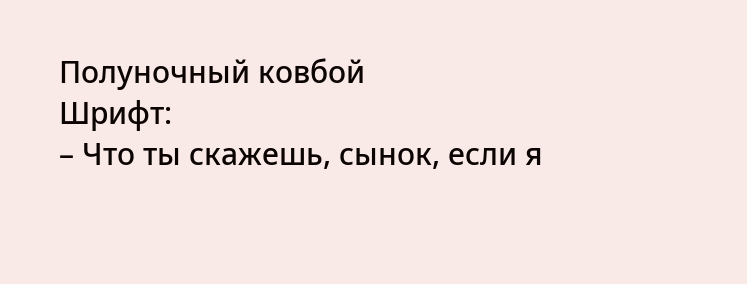Полуночный ковбой
Шрифт:
– Что ты скажешь, сынок, если я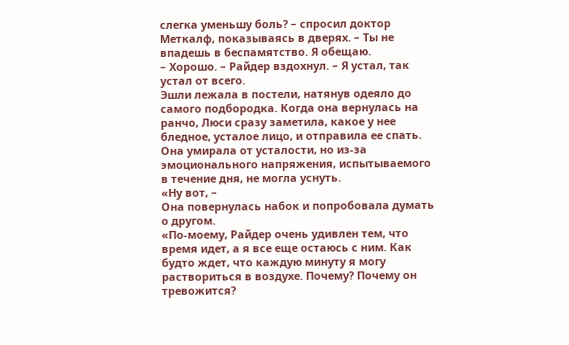слегка уменьшу боль? – спросил доктор Меткалф, показываясь в дверях. – Ты не впадешь в беспамятство. Я обещаю.
– Хорошо. – Райдер вздохнул. – Я устал, так устал от всего.
Эшли лежала в постели, натянув одеяло до самого подбородка. Когда она вернулась на ранчо, Люси сразу заметила, какое у нее бледное, усталое лицо, и отправила ее спать. Она умирала от усталости, но из-за эмоционального напряжения, испытываемого в течение дня, не могла уснуть.
«Ну вот, –
Она повернулась набок и попробовала думать о другом.
«По-моему, Райдер очень удивлен тем, что время идет, а я все еще остаюсь с ним. Как будто ждет, что каждую минуту я могу раствориться в воздухе. Почему? Почему он тревожится?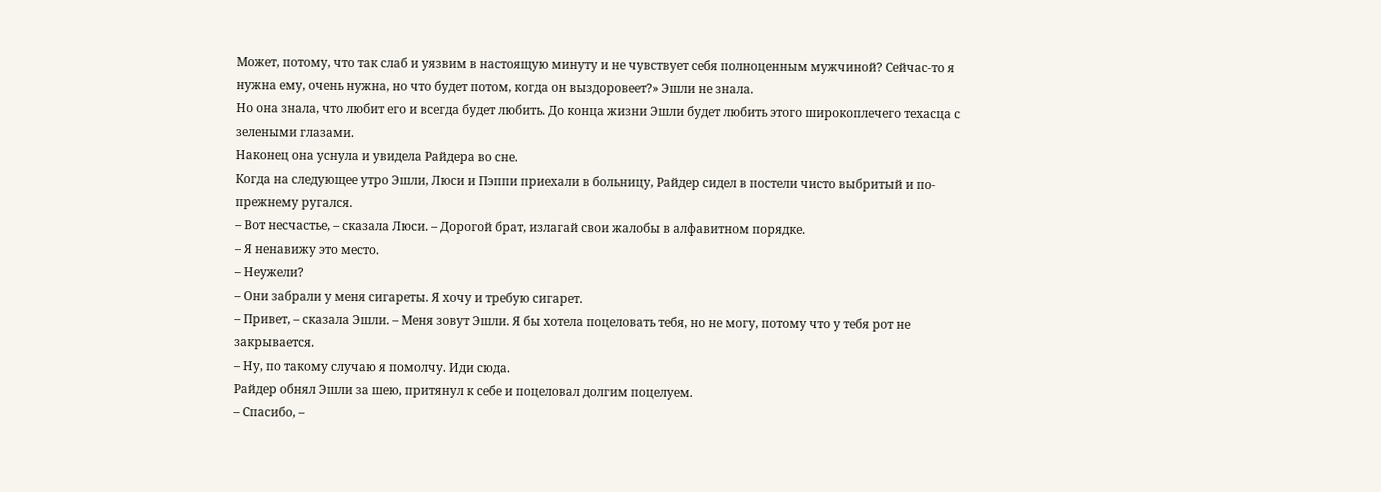Может, потому, что так слаб и уязвим в настоящую минуту и не чувствует себя полноценным мужчиной? Сейчас-то я нужна ему, очень нужна, но что будет потом, когда он выздоровеет?» Эшли не знала.
Но она знала, что любит его и всегда будет любить. До конца жизни Эшли будет любить этого широкоплечего техасца с зелеными глазами.
Наконец она уснула и увидела Райдера во сне.
Когда на следующее утро Эшли, Люси и Пэппи приехали в больницу, Райдер сидел в постели чисто выбритый и по-прежнему ругался.
– Вот несчастье, – сказала Люси. – Дорогой брат, излагай свои жалобы в алфавитном порядке.
– Я ненавижу это место.
– Неужели?
– Они забрали у меня сигареты. Я хочу и требую сигарет.
– Привет, – сказала Эшли. – Меня зовут Эшли. Я бы хотела поцеловать тебя, но не могу, потому что у тебя рот не закрывается.
– Ну, по такому случаю я помолчу. Иди сюда.
Райдер обнял Эшли за шею, притянул к себе и поцеловал долгим поцелуем.
– Спасибо, –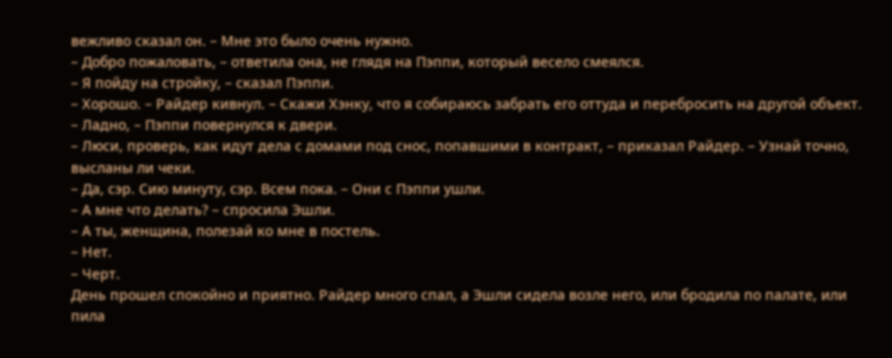вежливо сказал он. – Мне это было очень нужно.
– Добро пожаловать, – ответила она, не глядя на Пэппи, который весело смеялся.
– Я пойду на стройку, – сказал Пэппи.
– Хорошо. – Райдер кивнул. – Скажи Хэнку, что я собираюсь забрать его оттуда и перебросить на другой объект.
– Ладно, – Пэппи повернулся к двери.
– Люси, проверь, как идут дела с домами под снос, попавшими в контракт, – приказал Райдер. – Узнай точно, высланы ли чеки.
– Да, сэр. Сию минуту, сэр. Всем пока. – Они с Пэппи ушли.
– А мне что делать? – спросила Эшли.
– А ты, женщина, полезай ко мне в постель.
– Нет.
– Черт.
День прошел спокойно и приятно. Райдер много спал, а Эшли сидела возле него, или бродила по палате, или пила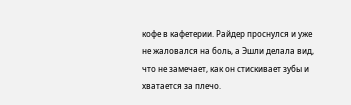кофе в кафетерии. Райдер проснулся и уже не жаловался на боль, а Эшли делала вид, что не замечает, как он стискивает зубы и хватается за плечо.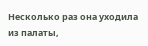Несколько раз она уходила из палаты,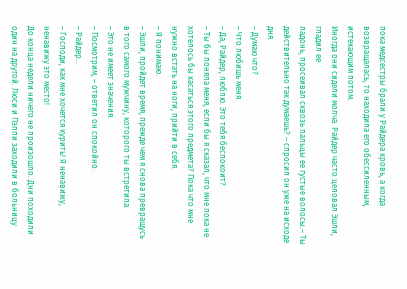пока медсестры брали у Райдера кровь, а когда возвращалась, то находила его обессиленным, истекающим потом.
Иногда они сидели молча. Райдер часто целовал Эшли, гладил ее
ладонь, просеивал сквозь пальцы ее густые волосы.– Ты действительно так думаешь? – спросил он уже на исходе дня.
– Думаю что?
– Что любишь меня.
– Да, Райдер, люблю. Это тебя беспокоит?
– Ты бы поняла меня, если бы я сказал, что мне пока не хотелось бы касаться этого предмета? Пока что мне нужно встать на ноги, прийти в себя.
– Я понимаю.
– Эшли, пройдет время, прежде чем я снова превращусь в того самого мужчину, которого ты встретила.
– Это не имеет значения.
– Посмотрим, – ответил он спокойно.
– Райдер…
– Господи, как мне хочется курить! Я ненавижу, ненавижу это место!
До конца недели ничего не произошло. Дни походили один на другой. Люси и Пэппи заходили в больницу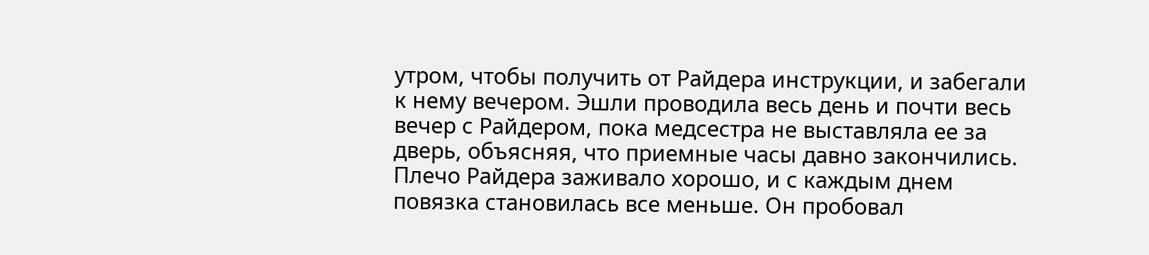утром, чтобы получить от Райдера инструкции, и забегали к нему вечером. Эшли проводила весь день и почти весь вечер с Райдером, пока медсестра не выставляла ее за дверь, объясняя, что приемные часы давно закончились. Плечо Райдера заживало хорошо, и с каждым днем повязка становилась все меньше. Он пробовал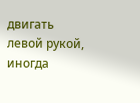двигать левой рукой, иногда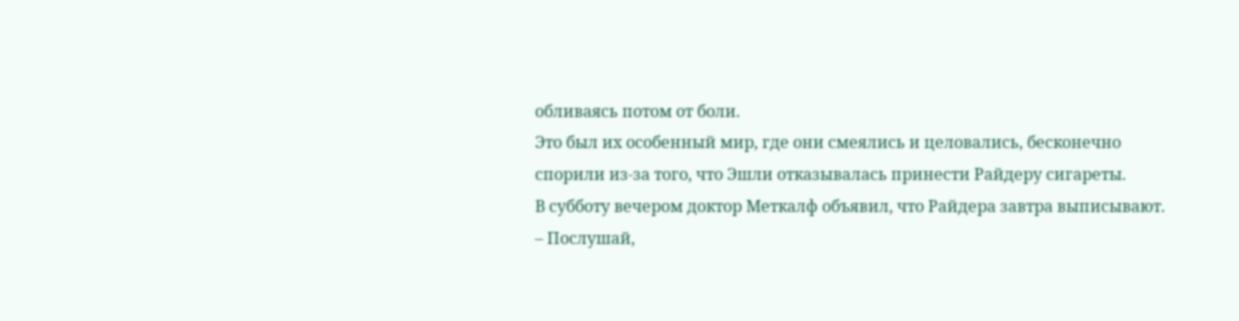обливаясь потом от боли.
Это был их особенный мир, где они смеялись и целовались, бесконечно спорили из-за того, что Эшли отказывалась принести Райдеру сигареты.
В субботу вечером доктор Меткалф объявил, что Райдера завтра выписывают.
– Послушай,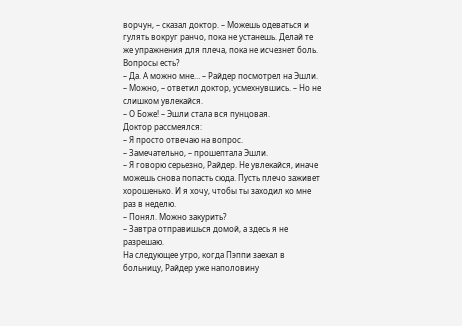ворчун, – сказал доктор. – Можешь одеваться и гулять вокруг ранчо, пока не устанешь. Делай те же упражнения для плеча, пока не исчезнет боль. Вопросы есть?
– Да. А можно мне… – Райдер посмотрел на Эшли.
– Можно, – ответил доктор, усмехнувшись. – Но не слишком увлекайся.
– О Боже! – Эшли стала вся пунцовая.
Доктор рассмеялся:
– Я просто отвечаю на вопрос.
– Замечательно, – прошептала Эшли.
– Я говорю серьезно, Райдер. Не увлекайся, иначе можешь снова попасть сюда. Пусть плечо заживет хорошенько. И я хочу, чтобы ты заходил ко мне раз в неделю.
– Понял. Можно закурить?
– Завтра отправишься домой, а здесь я не разрешаю.
На следующее утро, когда Пэппи заехал в больницу, Райдер уже наполовину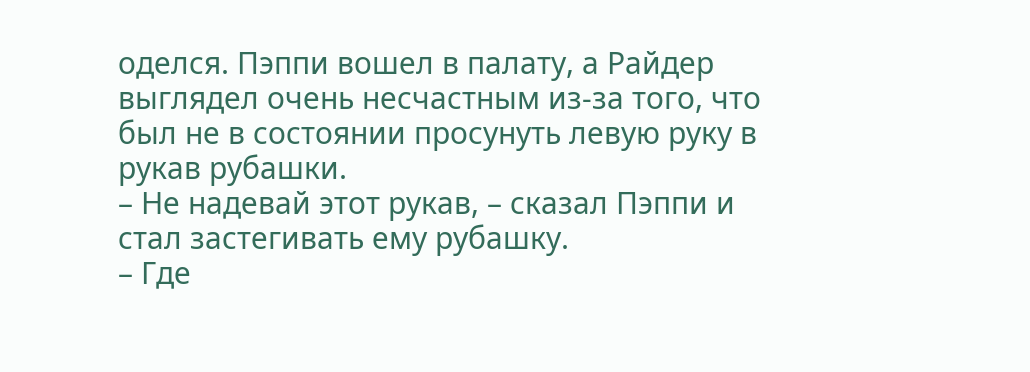оделся. Пэппи вошел в палату, а Райдер выглядел очень несчастным из-за того, что был не в состоянии просунуть левую руку в рукав рубашки.
– Не надевай этот рукав, – сказал Пэппи и стал застегивать ему рубашку.
– Где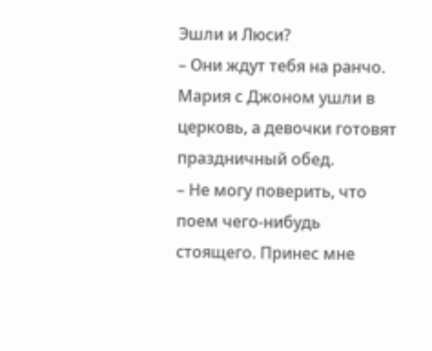Эшли и Люси?
– Они ждут тебя на ранчо. Мария с Джоном ушли в церковь, а девочки готовят праздничный обед.
– Не могу поверить, что поем чего-нибудь стоящего. Принес мне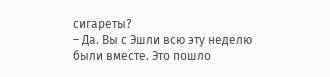сигареты?
– Да. Вы с Эшли всю эту неделю были вместе. Это пошло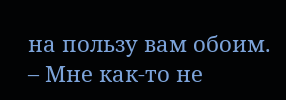на пользу вам обоим.
– Мне как-то не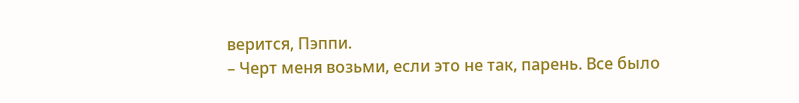верится, Пэппи.
– Черт меня возьми, если это не так, парень. Все было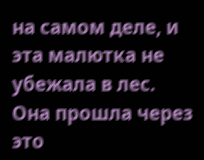на самом деле, и эта малютка не убежала в лес. Она прошла через это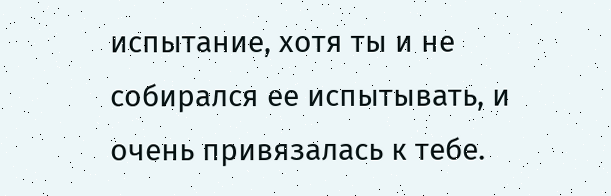испытание, хотя ты и не собирался ее испытывать, и очень привязалась к тебе.